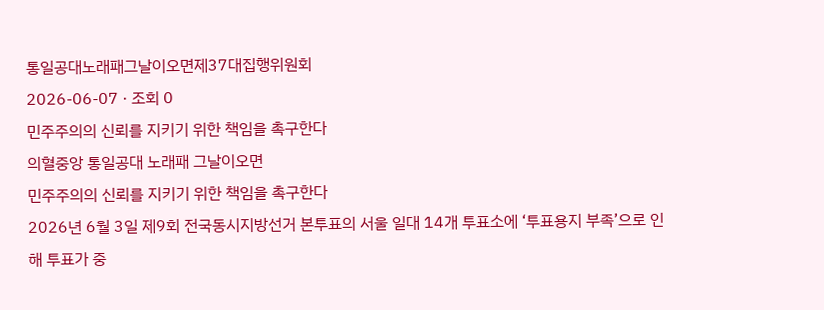통일공대노래패그날이오면제37대집행위원회
2026-06-07 · 조회 0
민주주의의 신뢰를 지키기 위한 책임을 촉구한다
의혈중앙 통일공대 노래패 그날이오면
민주주의의 신뢰를 지키기 위한 책임을 촉구한다
2026년 6월 3일 제9회 전국동시지방선거 본투표의 서울 일대 14개 투표소에 ‘투표용지 부족’으로 인해 투표가 중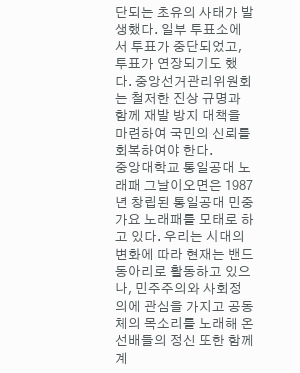단되는 초유의 사태가 발생했다. 일부 투표소에서 투표가 중단되었고, 투표가 연장되기도 했다. 중앙선거관리위원회는 철저한 진상 규명과 함께 재발 방지 대책을 마련하여 국민의 신뢰를 회복하여야 한다.
중앙대학교 통일공대 노래패 그날이오면은 1987년 창립된 통일공대 민중가요 노래패를 모태로 하고 있다. 우리는 시대의 변화에 따라 현재는 밴드 동아리로 활동하고 있으나, 민주주의와 사회정의에 관심을 가지고 공동체의 목소리를 노래해 온 선배들의 정신 또한 함께 계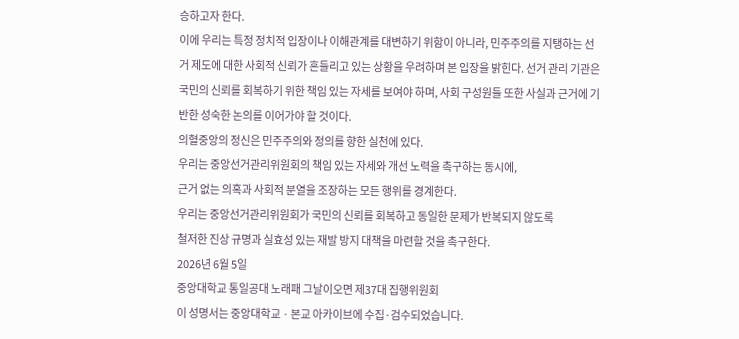승하고자 한다.
이에 우리는 특정 정치적 입장이나 이해관계를 대변하기 위함이 아니라, 민주주의를 지탱하는 선거 제도에 대한 사회적 신뢰가 흔들리고 있는 상황을 우려하며 본 입장을 밝힌다. 선거 관리 기관은 국민의 신뢰를 회복하기 위한 책임 있는 자세를 보여야 하며, 사회 구성원들 또한 사실과 근거에 기반한 성숙한 논의를 이어가야 할 것이다.
의혈중앙의 정신은 민주주의와 정의를 향한 실천에 있다.
우리는 중앙선거관리위원회의 책임 있는 자세와 개선 노력을 촉구하는 동시에,
근거 없는 의혹과 사회적 분열을 조장하는 모든 행위를 경계한다.
우리는 중앙선거관리위원회가 국민의 신뢰를 회복하고 동일한 문제가 반복되지 않도록
철저한 진상 규명과 실효성 있는 재발 방지 대책을 마련할 것을 촉구한다.
2026년 6월 5일
중앙대학교 통일공대 노래패 그날이오면 제37대 집행위원회
이 성명서는 중앙대학교 · 본교 아카이브에 수집·검수되었습니다.